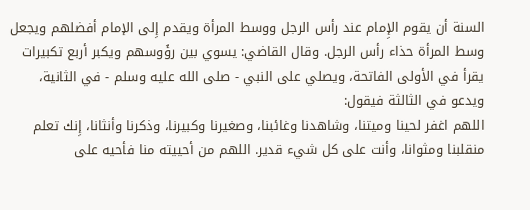السنة أن يقوم الإِمام عند رأس الرجل ووسط المرأة ويقدم إِلى الإمام أفضلهم ويجعل وسط المرأة حذاء رأس الرجل. وقال القاضي: يسوي بين رؤَوسهم ويكبر أربع تكبيرات يقرأ في الأولى الفاتحة، ويصلي على النبي - صلى الله عليه وسلم - في الثانية، ويدعو في الثالثة فيقول:
اللهم اغفر لحينا وميتنا، وشاهدنا وغائبنا، وصغيرنا وكبيرنا، وذكرنا وأنثانا، إِنك تعلم منقلبنا ومثوانا، وأنت على كل شيء قدير. اللهم من أحييته منا فأحيه على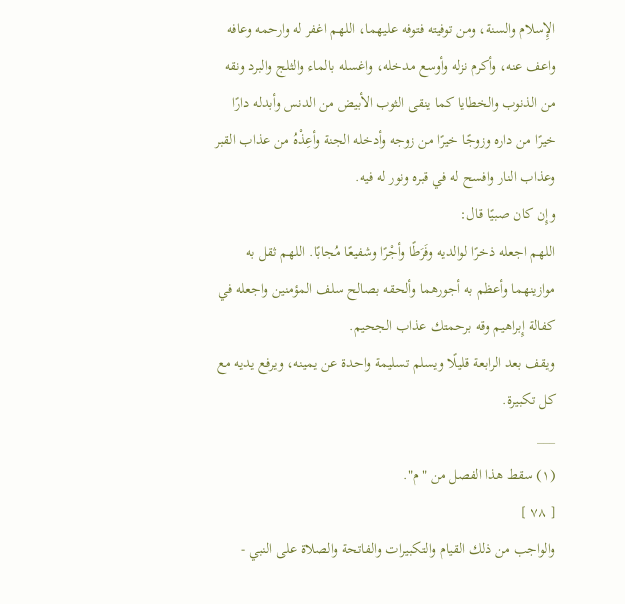الإِسلام والسنة، ومن توفيته فتوفه عليهما، اللهم اغفر له وارحمه وعافه واعف عنه، وأكرم نزله وأوسع مدخله، واغسله بالماء والثلج والبرد ونقه من الذنوب والخطايا كما ينقى الثوب الأبيض من الدنس وأبدله دارًا خيرًا من داره وزوجًا خيرًا من زوجه وأدخله الجنة وأعِذْهُ من عذاب القبر وعذاب النار وافسح له في قبره ونور له فيه.
وإِن كان صبيًا قال:
اللهم اجعله ذخرًا لوالديه وفَرَطًا وأجْرًا وشفيعًا مُجابًا. اللهم ثقل به موازينهما وأعظم به أجورهما وألحقه بصالح سلف المؤمنين واجعله في كفالة إِبراهيم وقه برحمتك عذاب الجحيم.
ويقف بعد الرابعة قليلًا ويسلم تسليمة واحدة عن يمينه، ويرفع يديه مع كل تكبيرة.
___
(١) سقط هذا الفصل من "م".
[ ٧٨ ]
والواجب من ذلك القيام والتكبيرات والفاتحة والصلاة على النبي -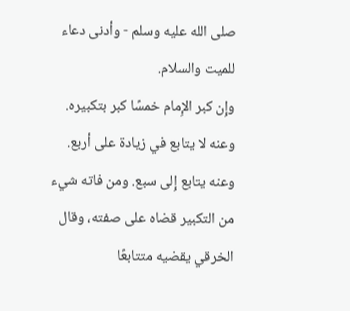صلى الله عليه وسلم - وأدنى دعاء للميت والسلام.
وإِن كبر الإِمام خمسًا كبر بتكبيره. وعنه لا يتابع في زيادة على أربع. وعنه يتابع إِلى سبع. ومن فاته شيء من التكبير قضاه على صفته، وقال الخرقي يقضيه متتابعًا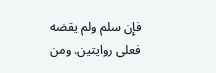فإِن سلم ولم يقضه فعلى روايتين. ومن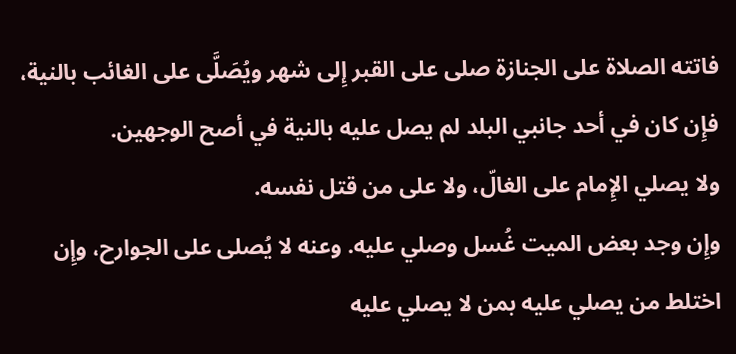فاتته الصلاة على الجنازة صلى على القبر إِلى شهر ويُصَلَّى على الغائب بالنية، فإِن كان في أحد جانبي البلد لم يصل عليه بالنية في أصح الوجهين.
ولا يصلي الإِمام على الغالّ، ولا على من قتل نفسه.
وإِن وجد بعض الميت غُسل وصلي عليه. وعنه لا يُصلى على الجوارح، وإِن اختلط من يصلي عليه بمن لا يصلي عليه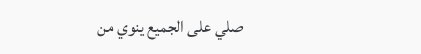صلي على الجميع ينوي من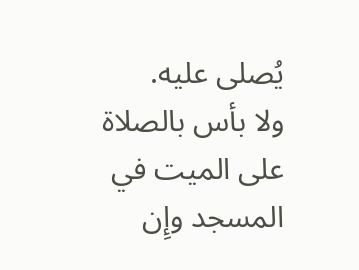يُصلى عليه.
ولا بأس بالصلاة على الميت في المسجد وإِن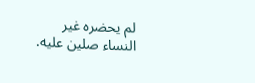لم يحضره غير النساء صلين عليه.